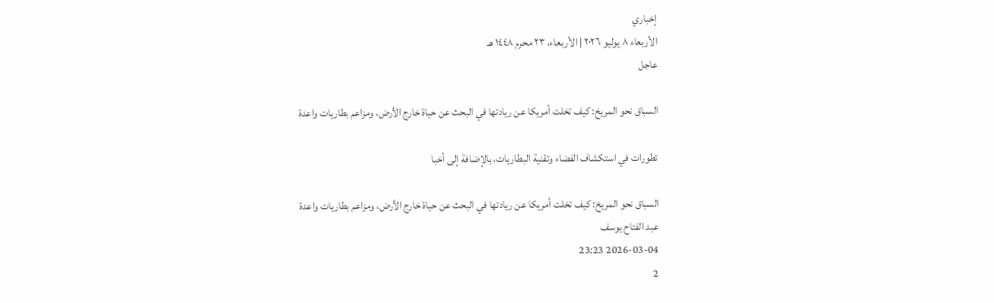إخباري
الأربعاء ٨ يوليو ٢٠٢٦ | الأربعاء، ٢٣ محرم ١٤٤٨ هـ
عاجل

السباق نحو المريخ: كيف تخلت أمريكا عن ريادتها في البحث عن حياة خارج الأرض، ومزاعم بطاريات واعدة

تطورات في استكشاف الفضاء وتقنية البطاريات، بالإضافة إلى أخبا

السباق نحو المريخ: كيف تخلت أمريكا عن ريادتها في البحث عن حياة خارج الأرض، ومزاعم بطاريات واعدة
عبد الفتاح يوسف
2026-03-04 23:23
2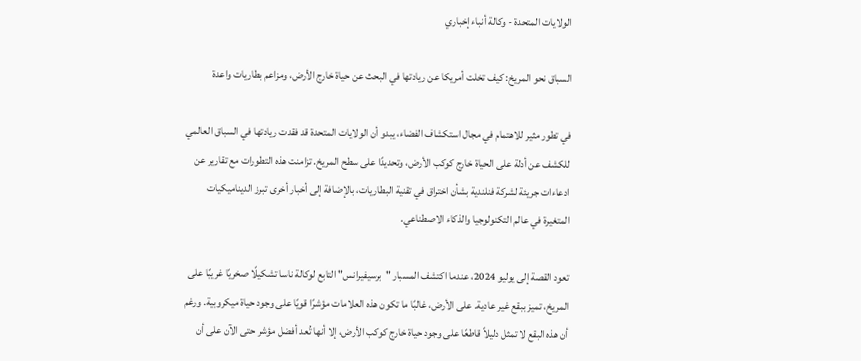الولايات المتحدة - وكالة أنباء إخباري

السباق نحو المريخ: كيف تخلت أمريكا عن ريادتها في البحث عن حياة خارج الأرض، ومزاعم بطاريات واعدة

في تطور مثير للاهتمام في مجال استكشاف الفضاء، يبدو أن الولايات المتحدة قد فقدت ريادتها في السباق العالمي للكشف عن أدلة على الحياة خارج كوكب الأرض، وتحديدًا على سطح المريخ. تزامنت هذه التطورات مع تقارير عن ادعاءات جريئة لشركة فنلندية بشأن اختراق في تقنية البطاريات، بالإضافة إلى أخبار أخرى تبرز الديناميكيات المتغيرة في عالم التكنولوجيا والذكاء الاصطناعي.

تعود القصة إلى يوليو 2024، عندما اكتشف المسبار "برسيفيرانس" التابع لوكالة ناسا تشكيلًا صخريًا غريبًا على المريخ، تميز ببقع غير عادية. على الأرض، غالبًا ما تكون هذه العلامات مؤشرًا قويًا على وجود حياة ميكروبية. ورغم أن هذه البقع لا تمثل دليلاً قاطعًا على وجود حياة خارج كوكب الأرض، إلا أنها تُعد أفضل مؤشر حتى الآن على أن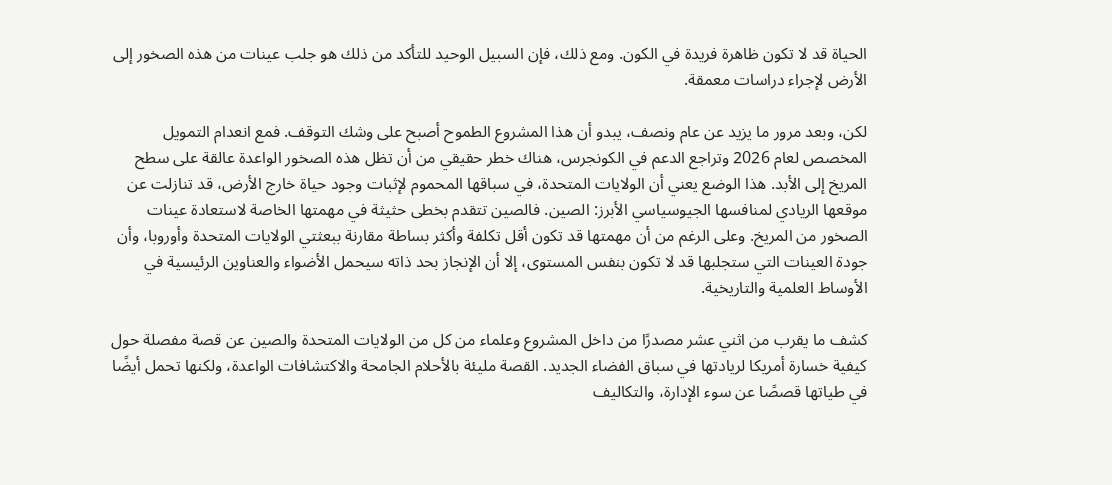الحياة قد لا تكون ظاهرة فريدة في الكون. ومع ذلك، فإن السبيل الوحيد للتأكد من ذلك هو جلب عينات من هذه الصخور إلى الأرض لإجراء دراسات معمقة.

لكن، وبعد مرور ما يزيد عن عام ونصف، يبدو أن هذا المشروع الطموح أصبح على وشك التوقف. فمع انعدام التمويل المخصص لعام 2026 وتراجع الدعم في الكونجرس، هناك خطر حقيقي من أن تظل هذه الصخور الواعدة عالقة على سطح المريخ إلى الأبد. هذا الوضع يعني أن الولايات المتحدة، في سباقها المحموم لإثبات وجود حياة خارج الأرض، قد تنازلت عن موقعها الريادي لمنافسها الجيوسياسي الأبرز: الصين. فالصين تتقدم بخطى حثيثة في مهمتها الخاصة لاستعادة عينات الصخور من المريخ. وعلى الرغم من أن مهمتها قد تكون أقل تكلفة وأكثر بساطة مقارنة ببعثتي الولايات المتحدة وأوروبا، وأن جودة العينات التي ستجلبها قد لا تكون بنفس المستوى، إلا أن الإنجاز بحد ذاته سيحمل الأضواء والعناوين الرئيسية في الأوساط العلمية والتاريخية.

كشف ما يقرب من اثني عشر مصدرًا من داخل المشروع وعلماء من كل من الولايات المتحدة والصين عن قصة مفصلة حول كيفية خسارة أمريكا لريادتها في سباق الفضاء الجديد. القصة مليئة بالأحلام الجامحة والاكتشافات الواعدة، ولكنها تحمل أيضًا في طياتها قصصًا عن سوء الإدارة، والتكاليف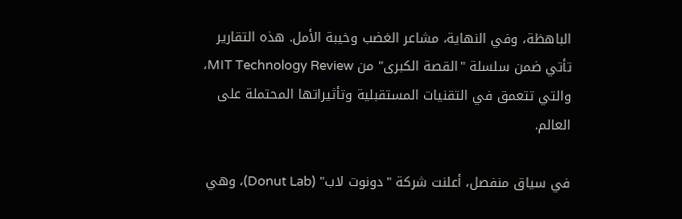الباهظة، وفي النهاية، مشاعر الغضب وخيبة الأمل. هذه التقارير تأتي ضمن سلسلة "القصة الكبرى" من MIT Technology Review، والتي تتعمق في التقنيات المستقبلية وتأثيراتها المحتملة على العالم.

في سياق منفصل، أعلنت شركة "دونوت لاب" (Donut Lab)، وهي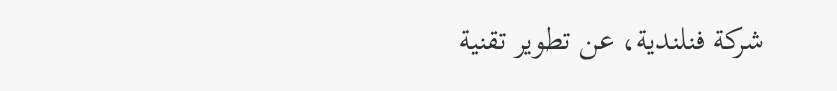شركة فنلندية، عن تطوير تقنية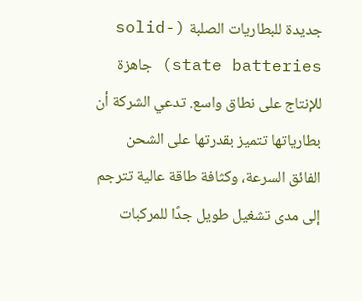جديدة للبطاريات الصلبة (solid-state batteries) جاهزة للإنتاج على نطاق واسع. تدعي الشركة أن بطارياتها تتميز بقدرتها على الشحن الفائق السرعة، وكثافة طاقة عالية تترجم إلى مدى تشغيل طويل جدًا للمركبات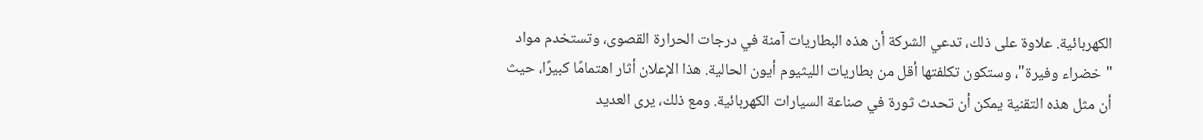الكهربائية. علاوة على ذلك، تدعي الشركة أن هذه البطاريات آمنة في درجات الحرارة القصوى، وتستخدم مواد "خضراء وفيرة"، وستكون تكلفتها أقل من بطاريات الليثيوم أيون الحالية. هذا الإعلان أثار اهتمامًا كبيرًا، حيث أن مثل هذه التقنية يمكن أن تحدث ثورة في صناعة السيارات الكهربائية. ومع ذلك، يرى العديد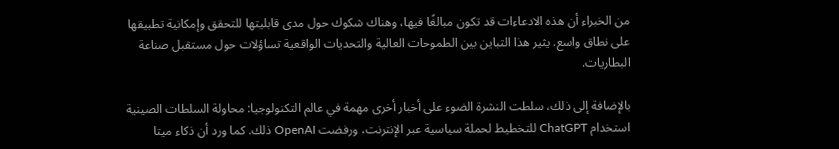من الخبراء أن هذه الادعاءات قد تكون مبالغًا فيها، وهناك شكوك حول مدى قابليتها للتحقق وإمكانية تطبيقها على نطاق واسع. يثير هذا التباين بين الطموحات العالية والتحديات الواقعية تساؤلات حول مستقبل صناعة البطاريات.

بالإضافة إلى ذلك، سلطت النشرة الضوء على أخبار أخرى مهمة في عالم التكنولوجيا: محاولة السلطات الصينية استخدام ChatGPT للتخطيط لحملة سياسية عبر الإنترنت، ورفضت OpenAI ذلك. كما ورد أن ذكاء ميتا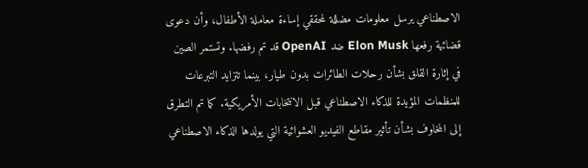الاصطناعي يرسل معلومات مضللة لمحققي إساءة معاملة الأطفال، وأن دعوى قضائية رفعها Elon Musk ضد OpenAI قد تم رفضها. وتستمر الصين في إثارة القلق بشأن رحلات الطائرات بدون طيار، بينما تتزايد التبرعات للمنظمات المؤيدة للذكاء الاصطناعي قبل الانتخابات الأمريكية. كما تم التطرق إلى المخاوف بشأن تأثير مقاطع الفيديو العشوائية التي يولدها الذكاء الاصطناعي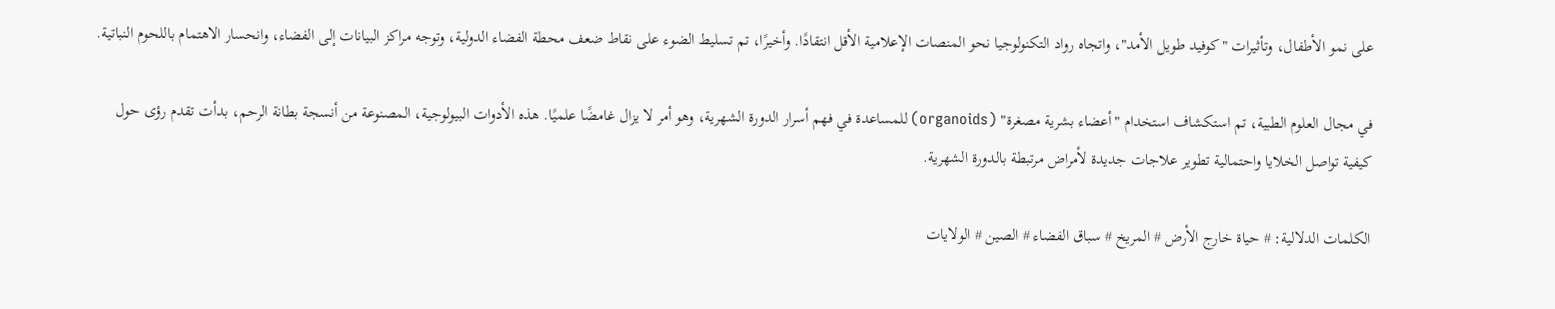على نمو الأطفال، وتأثيرات "كوفيد طويل الأمد"، واتجاه رواد التكنولوجيا نحو المنصات الإعلامية الأقل انتقادًا. وأخيرًا، تم تسليط الضوء على نقاط ضعف محطة الفضاء الدولية، وتوجه مراكز البيانات إلى الفضاء، وانحسار الاهتمام باللحوم النباتية.

في مجال العلوم الطبية، تم استكشاف استخدام "أعضاء بشرية مصغرة" (organoids) للمساعدة في فهم أسرار الدورة الشهرية، وهو أمر لا يزال غامضًا علميًا. هذه الأدوات البيولوجية، المصنوعة من أنسجة بطانة الرحم، بدأت تقدم رؤى حول كيفية تواصل الخلايا واحتمالية تطوير علاجات جديدة لأمراض مرتبطة بالدورة الشهرية.

الكلمات الدلالية: # حياة خارج الأرض # المريخ # سباق الفضاء # الصين # الولايات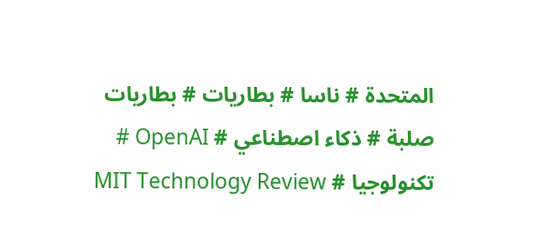المتحدة # ناسا # بطاريات # بطاريات صلبة # ذكاء اصطناعي # OpenAI # تكنولوجيا # MIT Technology Review